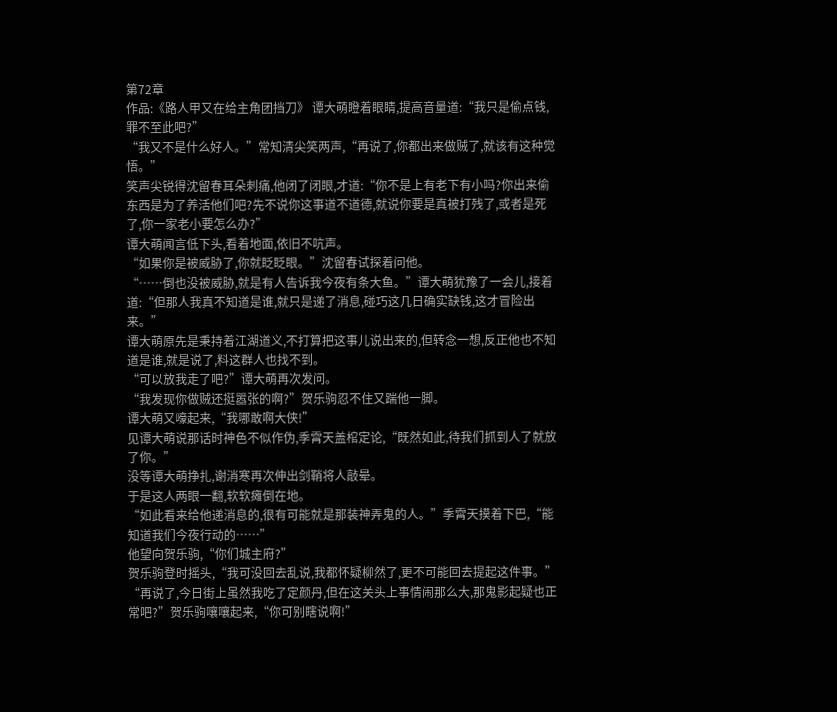第72章
作品:《路人甲又在给主角团挡刀》 谭大萌瞪着眼睛,提高音量道:“我只是偷点钱,罪不至此吧?”
“我又不是什么好人。”常知清尖笑两声,“再说了,你都出来做贼了,就该有这种觉悟。”
笑声尖锐得沈留春耳朵刺痛,他闭了闭眼,才道:“你不是上有老下有小吗?你出来偷东西是为了养活他们吧?先不说你这事道不道德,就说你要是真被打残了,或者是死了,你一家老小要怎么办?”
谭大萌闻言低下头,看着地面,依旧不吭声。
“如果你是被威胁了,你就眨眨眼。”沈留春试探着问他。
“……倒也没被威胁,就是有人告诉我今夜有条大鱼。”谭大萌犹豫了一会儿,接着道:“但那人我真不知道是谁,就只是递了消息,碰巧这几日确实缺钱,这才冒险出来。”
谭大萌原先是秉持着江湖道义,不打算把这事儿说出来的,但转念一想,反正他也不知道是谁,就是说了,料这群人也找不到。
“可以放我走了吧?”谭大萌再次发问。
“我发现你做贼还挺嚣张的啊?”贺乐驹忍不住又踹他一脚。
谭大萌又嚎起来,“我哪敢啊大侠!”
见谭大萌说那话时神色不似作伪,季霄天盖棺定论,“既然如此,待我们抓到人了就放了你。”
没等谭大萌挣扎,谢消寒再次伸出剑鞘将人敲晕。
于是这人两眼一翻,软软瘫倒在地。
“如此看来给他递消息的,很有可能就是那装神弄鬼的人。”季霄天摸着下巴,“能知道我们今夜行动的……”
他望向贺乐驹,“你们城主府?”
贺乐驹登时摇头,“我可没回去乱说,我都怀疑柳然了,更不可能回去提起这件事。”
“再说了,今日街上虽然我吃了定颜丹,但在这关头上事情闹那么大,那鬼影起疑也正常吧?”贺乐驹嚷嚷起来,“你可别瞎说啊!”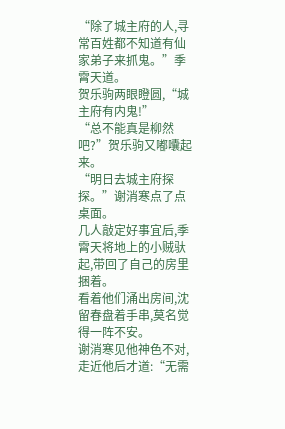“除了城主府的人,寻常百姓都不知道有仙家弟子来抓鬼。”季霄天道。
贺乐驹两眼瞪圆,“城主府有内鬼!”
“总不能真是柳然吧?”贺乐驹又嘟囔起来。
“明日去城主府探探。”谢消寒点了点桌面。
几人敲定好事宜后,季霄天将地上的小贼驮起,带回了自己的房里捆着。
看着他们涌出房间,沈留春盘着手串,莫名觉得一阵不安。
谢消寒见他神色不对,走近他后才道:“无需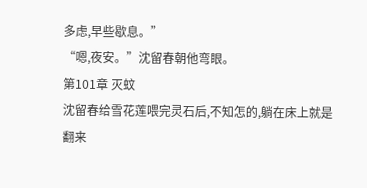多虑,早些歇息。”
“嗯,夜安。”沈留春朝他弯眼。
第101章 灭蚊
沈留春给雪花莲喂完灵石后,不知怎的,躺在床上就是翻来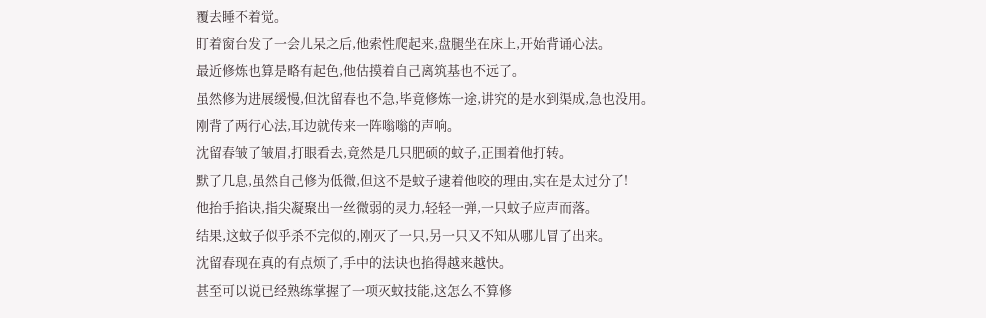覆去睡不着觉。
盯着窗台发了一会儿呆之后,他索性爬起来,盘腿坐在床上,开始背诵心法。
最近修炼也算是略有起色,他估摸着自己离筑基也不远了。
虽然修为进展缓慢,但沈留春也不急,毕竟修炼一途,讲究的是水到渠成,急也没用。
刚背了两行心法,耳边就传来一阵嗡嗡的声响。
沈留春皱了皱眉,打眼看去,竟然是几只肥硕的蚊子,正围着他打转。
默了几息,虽然自己修为低微,但这不是蚊子逮着他咬的理由,实在是太过分了!
他抬手掐诀,指尖凝聚出一丝微弱的灵力,轻轻一弹,一只蚊子应声而落。
结果,这蚊子似乎杀不完似的,刚灭了一只,另一只又不知从哪儿冒了出来。
沈留春现在真的有点烦了,手中的法诀也掐得越来越快。
甚至可以说已经熟练掌握了一项灭蚊技能,这怎么不算修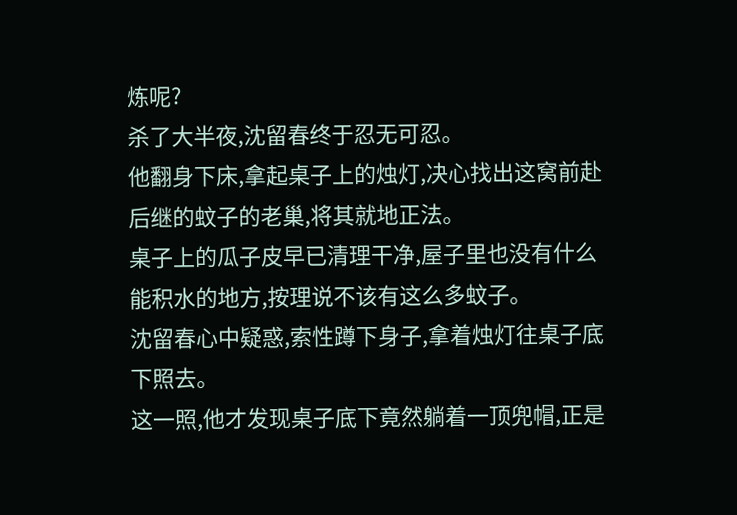炼呢?
杀了大半夜,沈留春终于忍无可忍。
他翻身下床,拿起桌子上的烛灯,决心找出这窝前赴后继的蚊子的老巢,将其就地正法。
桌子上的瓜子皮早已清理干净,屋子里也没有什么能积水的地方,按理说不该有这么多蚊子。
沈留春心中疑惑,索性蹲下身子,拿着烛灯往桌子底下照去。
这一照,他才发现桌子底下竟然躺着一顶兜帽,正是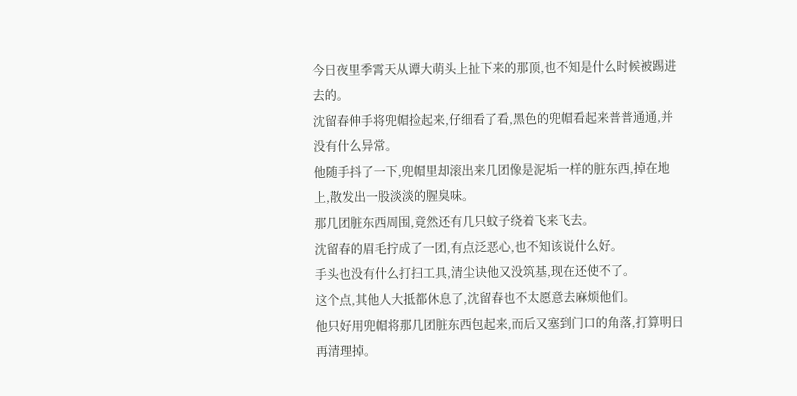今日夜里季霄天从谭大萌头上扯下来的那顶,也不知是什么时候被踢进去的。
沈留春伸手将兜帽捡起来,仔细看了看,黑色的兜帽看起来普普通通,并没有什么异常。
他随手抖了一下,兜帽里却滚出来几团像是泥垢一样的脏东西,掉在地上,散发出一股淡淡的腥臭味。
那几团脏东西周围,竟然还有几只蚊子绕着飞来飞去。
沈留春的眉毛拧成了一团,有点泛恶心,也不知该说什么好。
手头也没有什么打扫工具,清尘诀他又没筑基,现在还使不了。
这个点,其他人大抵都休息了,沈留春也不太愿意去麻烦他们。
他只好用兜帽将那几团脏东西包起来,而后又塞到门口的角落,打算明日再清理掉。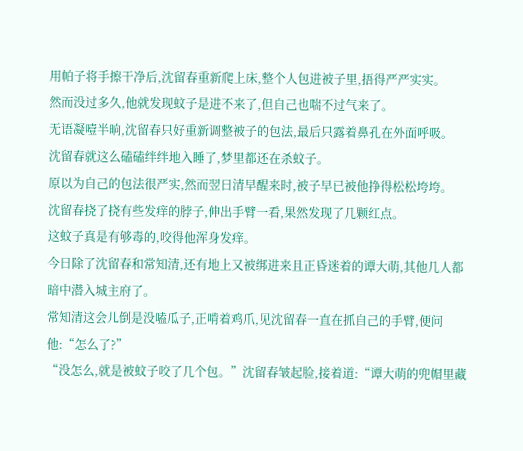用帕子将手擦干净后,沈留春重新爬上床,整个人包进被子里,捂得严严实实。
然而没过多久,他就发现蚊子是进不来了,但自己也喘不过气来了。
无语凝噎半晌,沈留春只好重新调整被子的包法,最后只露着鼻孔在外面呼吸。
沈留春就这么磕磕绊绊地入睡了,梦里都还在杀蚊子。
原以为自己的包法很严实,然而翌日清早醒来时,被子早已被他挣得松松垮垮。
沈留春挠了挠有些发痒的脖子,伸出手臂一看,果然发现了几颗红点。
这蚊子真是有够毒的,咬得他浑身发痒。
今日除了沈留春和常知清,还有地上又被绑进来且正昏迷着的谭大萌,其他几人都暗中潜入城主府了。
常知清这会儿倒是没嗑瓜子,正啃着鸡爪,见沈留春一直在抓自己的手臂,便问他:“怎么了?”
“没怎么,就是被蚊子咬了几个包。”沈留春皱起脸,接着道:“谭大萌的兜帽里藏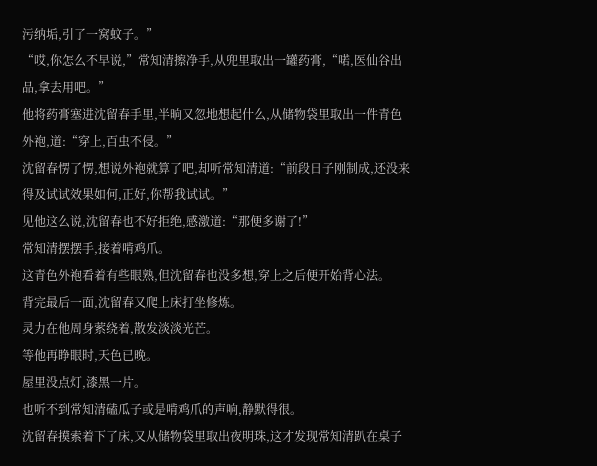污纳垢,引了一窝蚊子。”
“哎,你怎么不早说,”常知清擦净手,从兜里取出一罐药膏,“喏,医仙谷出品,拿去用吧。”
他将药膏塞进沈留春手里,半晌又忽地想起什么,从储物袋里取出一件青色外袍,道:“穿上,百虫不侵。”
沈留春愣了愣,想说外袍就算了吧,却听常知清道:“前段日子刚制成,还没来得及试试效果如何,正好,你帮我试试。”
见他这么说,沈留春也不好拒绝,感激道:“那便多谢了!”
常知清摆摆手,接着啃鸡爪。
这青色外袍看着有些眼熟,但沈留春也没多想,穿上之后便开始背心法。
背完最后一面,沈留春又爬上床打坐修炼。
灵力在他周身萦绕着,散发淡淡光芒。
等他再睁眼时,天色已晚。
屋里没点灯,漆黑一片。
也听不到常知清磕瓜子或是啃鸡爪的声响,静默得很。
沈留春摸索着下了床,又从储物袋里取出夜明珠,这才发现常知清趴在桌子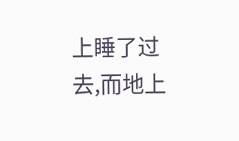上睡了过去,而地上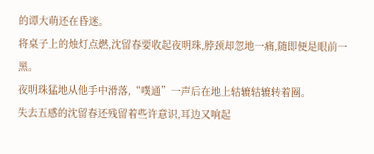的谭大萌还在昏迷。
将桌子上的烛灯点燃,沈留春要收起夜明珠,脖颈却忽地一痛,随即便是眼前一黑。
夜明珠猛地从他手中滑落,“噗通”一声后在地上轱辘轱辘转着圈。
失去五感的沈留春还残留着些许意识,耳边又响起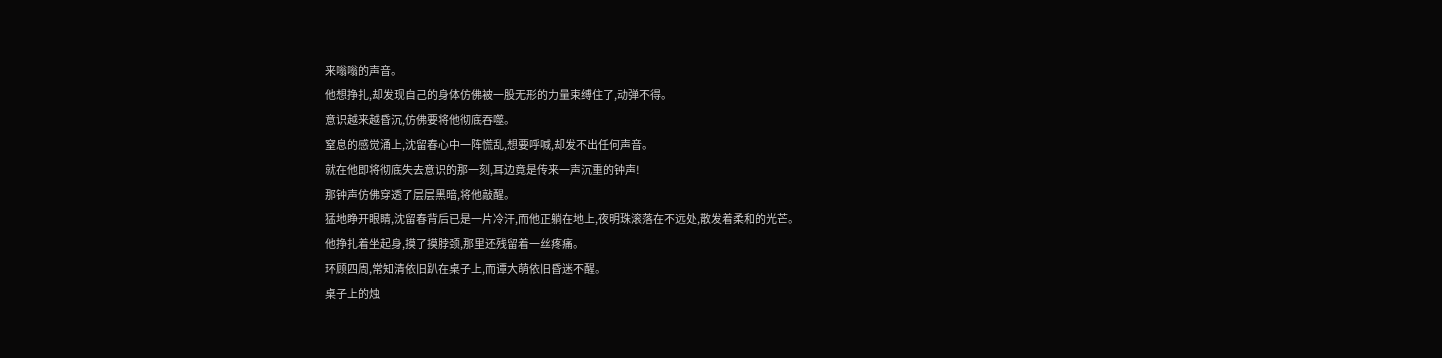来嗡嗡的声音。
他想挣扎,却发现自己的身体仿佛被一股无形的力量束缚住了,动弹不得。
意识越来越昏沉,仿佛要将他彻底吞噬。
窒息的感觉涌上,沈留春心中一阵慌乱,想要呼喊,却发不出任何声音。
就在他即将彻底失去意识的那一刻,耳边竟是传来一声沉重的钟声!
那钟声仿佛穿透了层层黑暗,将他敲醒。
猛地睁开眼睛,沈留春背后已是一片冷汗,而他正躺在地上,夜明珠滚落在不远处,散发着柔和的光芒。
他挣扎着坐起身,摸了摸脖颈,那里还残留着一丝疼痛。
环顾四周,常知清依旧趴在桌子上,而谭大萌依旧昏迷不醒。
桌子上的烛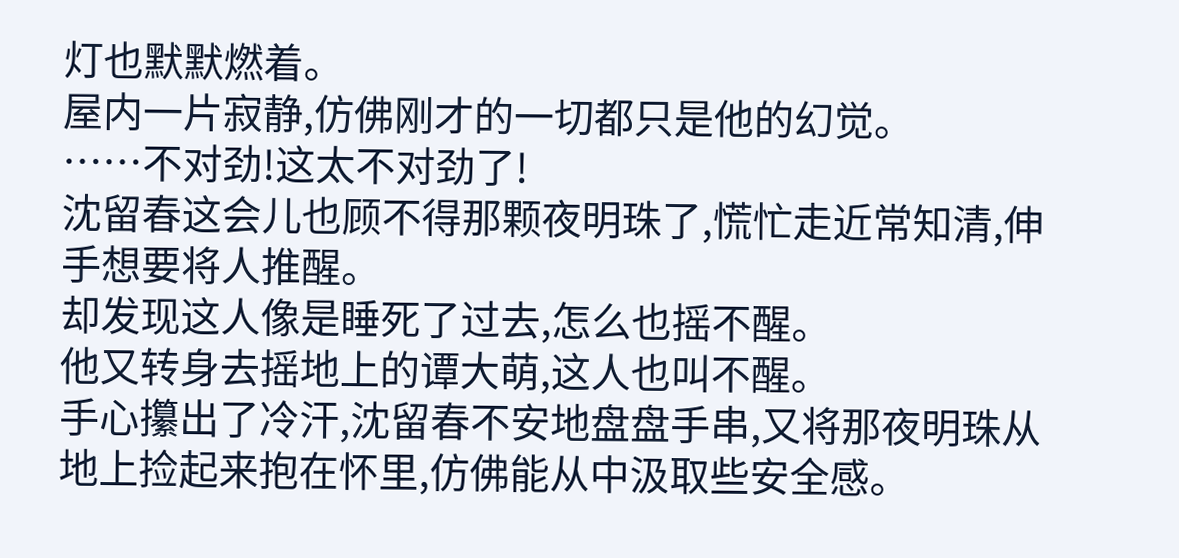灯也默默燃着。
屋内一片寂静,仿佛刚才的一切都只是他的幻觉。
……不对劲!这太不对劲了!
沈留春这会儿也顾不得那颗夜明珠了,慌忙走近常知清,伸手想要将人推醒。
却发现这人像是睡死了过去,怎么也摇不醒。
他又转身去摇地上的谭大萌,这人也叫不醒。
手心攥出了冷汗,沈留春不安地盘盘手串,又将那夜明珠从地上捡起来抱在怀里,仿佛能从中汲取些安全感。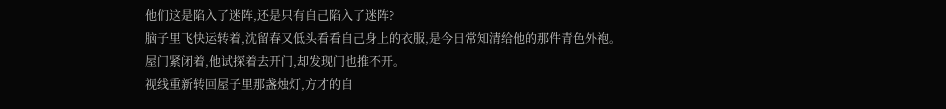他们这是陷入了迷阵,还是只有自己陷入了迷阵?
脑子里飞快运转着,沈留春又低头看看自己身上的衣服,是今日常知清给他的那件青色外袍。
屋门紧闭着,他试探着去开门,却发现门也推不开。
视线重新转回屋子里那盏烛灯,方才的自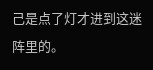己是点了灯才进到这迷阵里的。